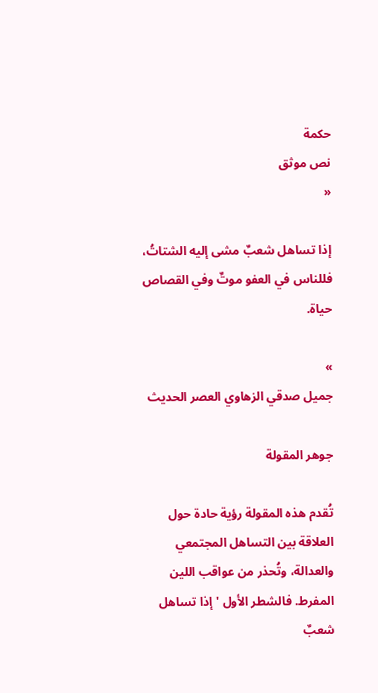حكمة
نص موثق
«

إذا تساهل شعبٌ مشى إليه الشتاتُ، فللناس في العفو موتٌ وفي القصاص حياة.

»
جميل صدقي الزهاوي العصر الحديث

جوهر المقولة

تُقدم هذه المقولة رؤية حادة حول العلاقة بين التساهل المجتمعي والعدالة، وتُحذر من عواقب اللين المفرط. فالشطر الأول 'إذا تساهل شعبٌ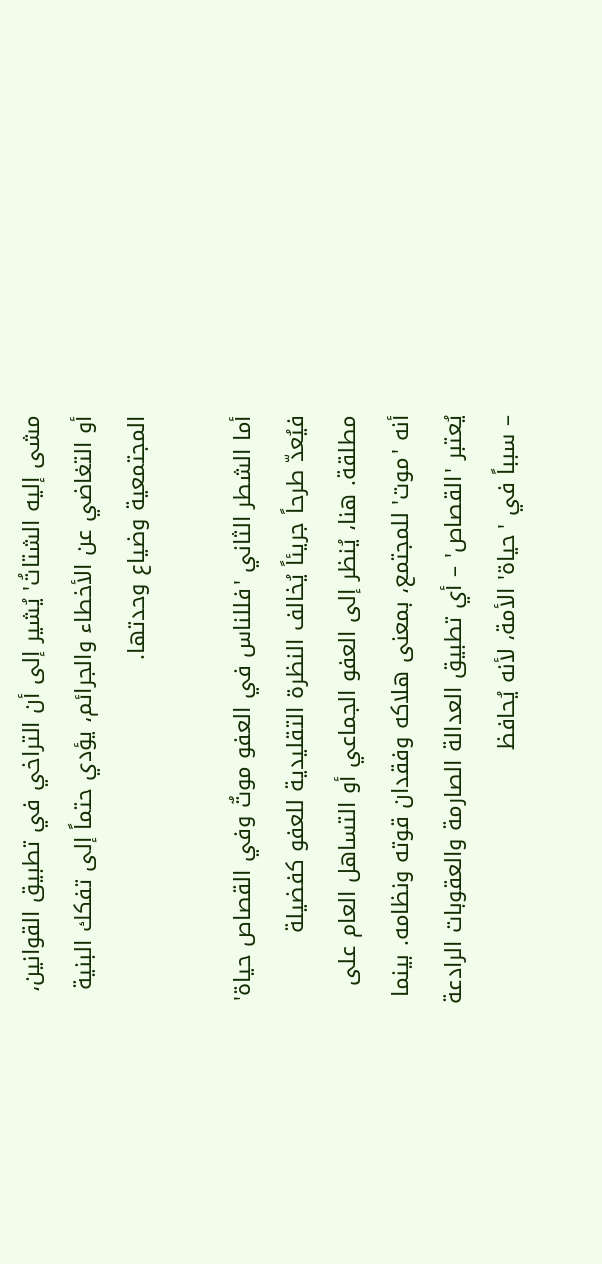مشى إليه الشتاتُ' يُشير إلى أن التراخي في تطبيق القوانين، أو التغاضي عن الأخطاء والجرائم، يؤدي حتماً إلى تفكك البنية المجتمعية وضياع وحدتها.

أما الشطر الثاني 'فللناس في العفو موتٌ وفي القصاص حياة' فيُعدّ طرحاً جريئاً يُخالف النظرة التقليدية للعفو كفضيلة مطلقة. هنا، يُنظر إلى العفو الجماعي أو التساهل العام على أنه 'موت' للمجتمع، بمعنى هلاكه وفقدان قوته ونظامه. بينما يُعتبر 'القصاص' – أي تطبيق العدالة الصارمة والعقوبات الرادعة – سبباً في 'حياة' الأمة، لأنه يُحافظ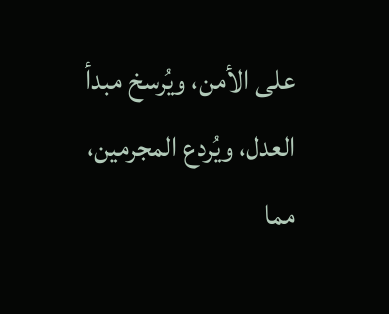على الأمن، ويُرسخ مبدأ العدل، ويُردع المجرمين، مما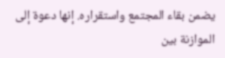يضمن بقاء المجتمع واستقراره. إنها دعوة إلى الموازنة بين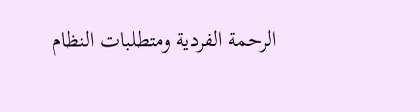الرحمة الفردية ومتطلبات النظام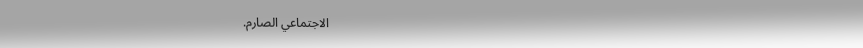الاجتماعي الصارم.